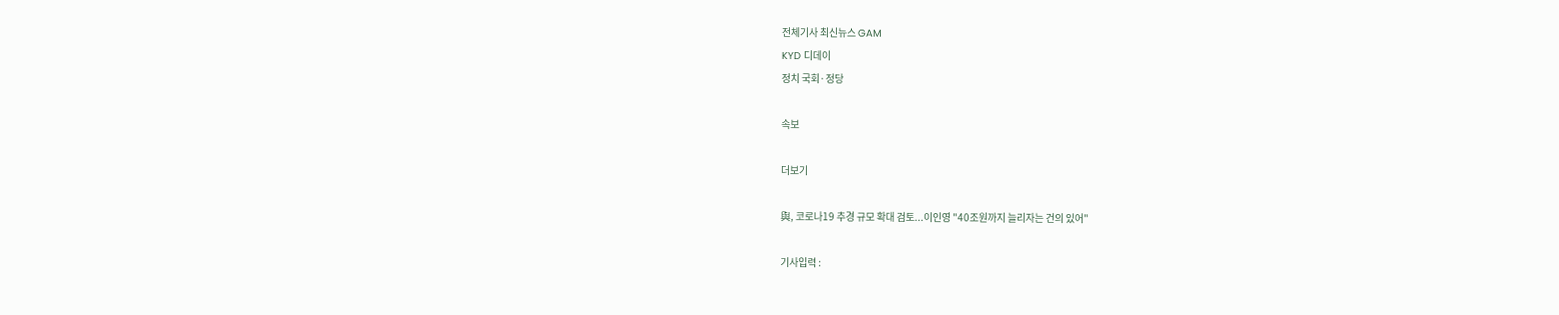전체기사 최신뉴스 GAM
KYD 디데이
정치 국회·정당

속보

더보기

與, 코로나19 추경 규모 확대 검토...이인영 "40조원까지 늘리자는 건의 있어"

기사입력 :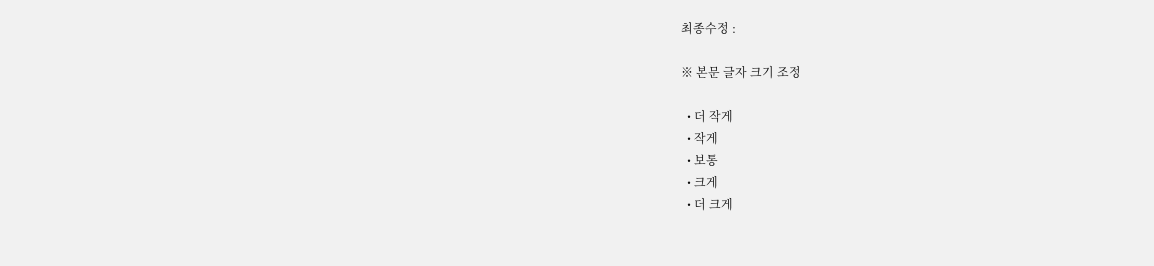최종수정 :

※ 본문 글자 크기 조정

  • 더 작게
  • 작게
  • 보통
  • 크게
  • 더 크게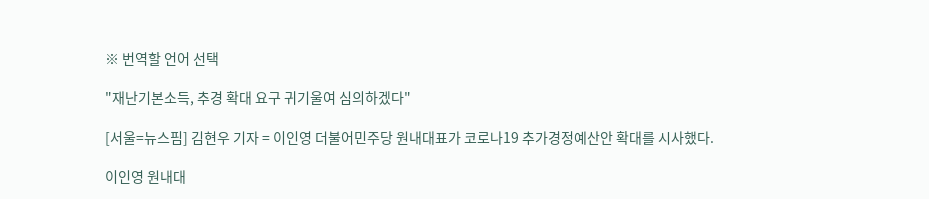※ 번역할 언어 선택

"재난기본소득, 추경 확대 요구 귀기울여 심의하겠다"

[서울=뉴스핌] 김현우 기자 = 이인영 더불어민주당 원내대표가 코로나19 추가경정예산안 확대를 시사했다.

이인영 원내대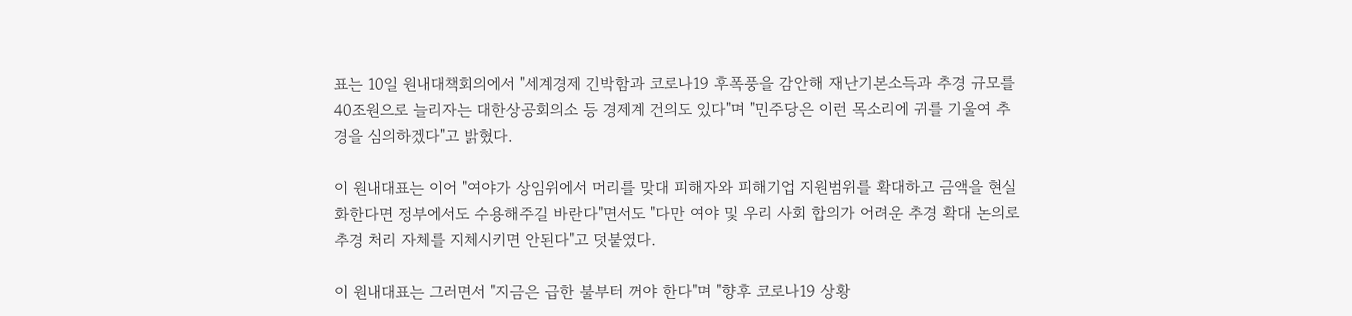표는 10일 원내대책회의에서 "세계경제 긴박함과 코로나19 후폭풍을 감안해 재난기본소득과 추경 규모를 40조원으로 늘리자는 대한상공회의소 등 경제계 건의도 있다"며 "민주당은 이런 목소리에 귀를 기울여 추경을 심의하겠다"고 밝혔다.

이 원내대표는 이어 "여야가 상임위에서 머리를 맞대 피해자와 피해기업 지원범위를 확대하고 금액을 현실화한다면 정부에서도 수용해주길 바란다"면서도 "다만 여야 및 우리 사회 합의가 어려운 추경 확대 논의로 추경 처리 자체를 지체시키면 안된다"고 덧붙였다.

이 원내대표는 그러면서 "지금은 급한 불부터 꺼야 한다"며 "향후 코로나19 상황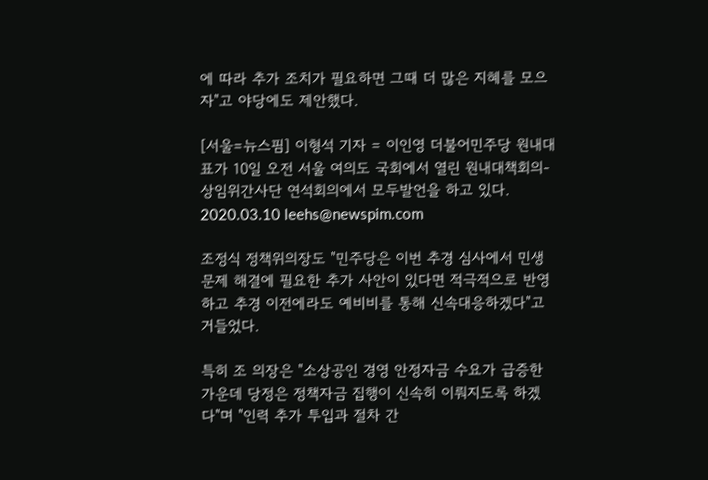에 따라 추가 조치가 필요하면 그때 더 많은 지혜를 모으자"고 야당에도 제안했다.

[서울=뉴스핌] 이형석 기자 = 이인영 더불어민주당 원내대표가 10일 오전 서울 여의도 국회에서 열린 원내대책회의-상임위간사단 연석회의에서 모두발언을 하고 있다. 2020.03.10 leehs@newspim.com

조정식 정책위의장도 "민주당은 이번 추경 심사에서 민생문제 해결에 필요한 추가 사안이 있다면 적극적으로 반영하고 추경 이전에라도 예비비를 통해 신속대응하겠다"고 거들었다.

특히 조 의장은 "소상공인 경영 안정자금 수요가 급증한 가운데 당정은 정책자금 집행이 신속히 이뤄지도록 하겠다"며 "인력 추가 투입과 절차 간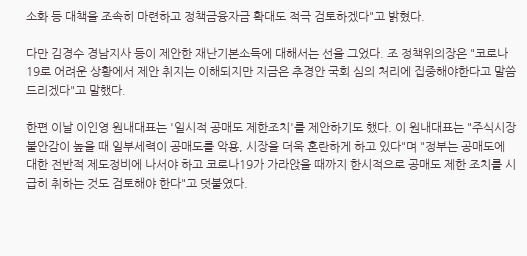소화 등 대책을 조속히 마련하고 정책금융자금 확대도 적극 검토하겠다"고 밝혔다.

다만 김경수 경남지사 등이 제안한 재난기본소득에 대해서는 선을 그었다. 조 정책위의장은 "코로나19로 어려운 상황에서 제안 취지는 이해되지만 지금은 추경안 국회 심의 처리에 집중해야한다고 말씀드리겠다"고 말했다.

한편 이날 이인영 원내대표는 '일시적 공매도 제한조치'를 제안하기도 했다. 이 원내대표는 "주식시장 불안감이 높을 때 일부세력이 공매도를 악용, 시장을 더욱 혼란하게 하고 있다"며 "정부는 공매도에 대한 전반적 제도정비에 나서야 하고 코로나19가 가라앉을 때까지 한시적으로 공매도 제한 조치를 시급히 취하는 것도 검토해야 한다"고 덧붙였다.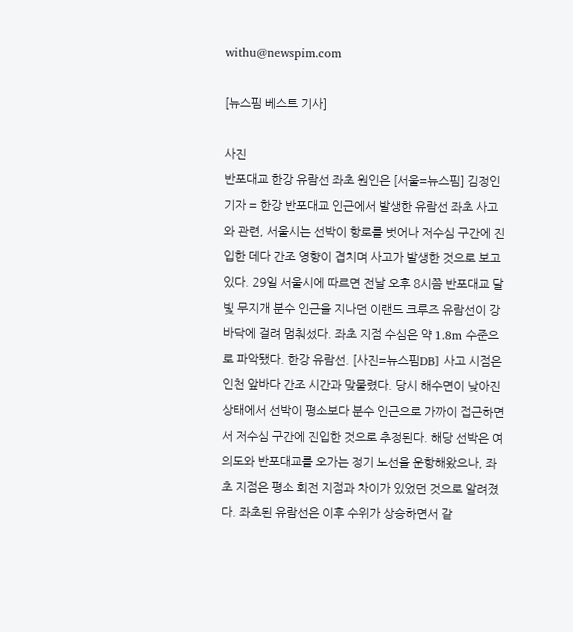withu@newspim.com

[뉴스핌 베스트 기사]

사진
반포대교 한강 유람선 좌초 원인은 [서울=뉴스핌] 김정인 기자 = 한강 반포대교 인근에서 발생한 유람선 좌초 사고와 관련, 서울시는 선박이 항로를 벗어나 저수심 구간에 진입한 데다 간조 영향이 겹치며 사고가 발생한 것으로 보고 있다. 29일 서울시에 따르면 전날 오후 8시쯤 반포대교 달빛 무지개 분수 인근을 지나던 이랜드 크루즈 유람선이 강 바닥에 걸려 멈춰섰다. 좌초 지점 수심은 약 1.8m 수준으로 파악됐다. 한강 유람선. [사진=뉴스핌DB] 사고 시점은 인천 앞바다 간조 시간과 맞물렸다. 당시 해수면이 낮아진 상태에서 선박이 평소보다 분수 인근으로 가까이 접근하면서 저수심 구간에 진입한 것으로 추정된다. 해당 선박은 여의도와 반포대교를 오가는 정기 노선을 운항해왔으나, 좌초 지점은 평소 회전 지점과 차이가 있었던 것으로 알려졌다. 좌초된 유람선은 이후 수위가 상승하면서 같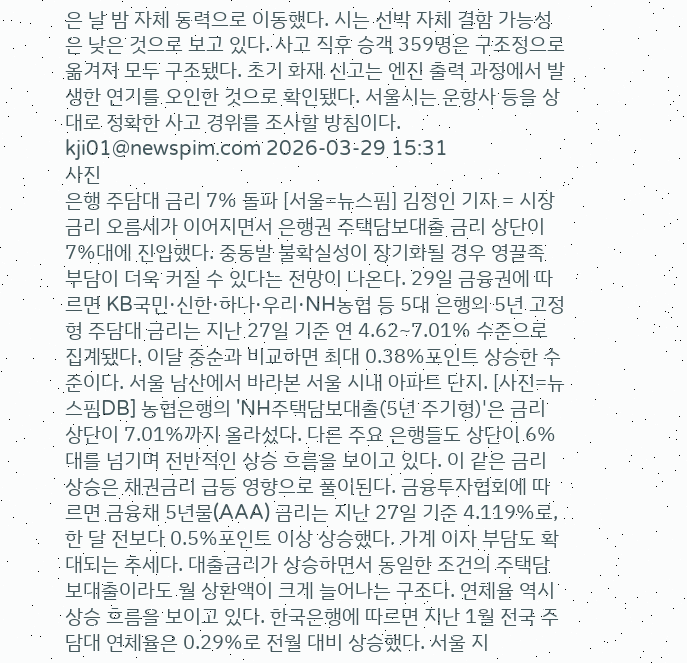은 날 밤 자체 동력으로 이동했다. 시는 선박 자체 결함 가능성은 낮은 것으로 보고 있다. 사고 직후 승객 359명은 구조정으로 옮겨져 모두 구조됐다. 초기 화재 신고는 엔진 출력 과정에서 발생한 연기를 오인한 것으로 확인됐다. 서울시는 운항사 등을 상대로 정확한 사고 경위를 조사할 방침이다. kji01@newspim.com 2026-03-29 15:31
사진
은행 주담대 금리 7% 돌파 [서울=뉴스핌] 김정인 기자 = 시장금리 오름세가 이어지면서 은행권 주택담보대출 금리 상단이 7%대에 진입했다. 중동발 불확실성이 장기화될 경우 영끌족 부담이 더욱 커질 수 있다는 전망이 나온다. 29일 금융권에 따르면 KB국민·신한·하나·우리·NH농협 등 5대 은행의 5년 고정형 주담대 금리는 지난 27일 기준 연 4.62~7.01% 수준으로 집계됐다. 이달 중순과 비교하면 최대 0.38%포인트 상승한 수준이다. 서울 남산에서 바라본 서울 시내 아파트 단지. [사진=뉴스핌DB] 농협은행의 'NH주택담보대출(5년 주기형)'은 금리 상단이 7.01%까지 올라섰다. 다른 주요 은행들도 상단이 6%대를 넘기며 전반적인 상승 흐름을 보이고 있다. 이 같은 금리 상승은 채권금리 급등 영향으로 풀이된다. 금융투자협회에 따르면 금융채 5년물(AAA) 금리는 지난 27일 기준 4.119%로, 한 달 전보다 0.5%포인트 이상 상승했다. 가계 이자 부담도 확대되는 추세다. 대출금리가 상승하면서 동일한 조건의 주택담보대출이라도 월 상환액이 크게 늘어나는 구조다. 연체율 역시 상승 흐름을 보이고 있다. 한국은행에 따르면 지난 1월 전국 주담대 연체율은 0.29%로 전월 대비 상승했다. 서울 지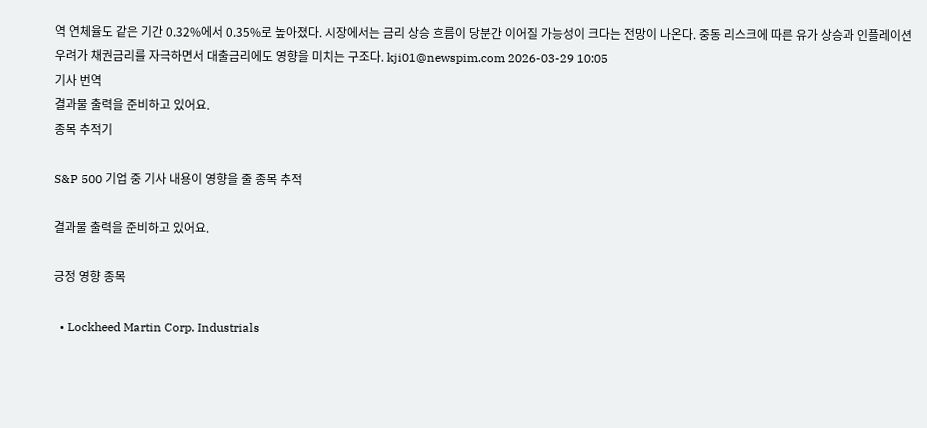역 연체율도 같은 기간 0.32%에서 0.35%로 높아졌다. 시장에서는 금리 상승 흐름이 당분간 이어질 가능성이 크다는 전망이 나온다. 중동 리스크에 따른 유가 상승과 인플레이션 우려가 채권금리를 자극하면서 대출금리에도 영향을 미치는 구조다. kji01@newspim.com 2026-03-29 10:05
기사 번역
결과물 출력을 준비하고 있어요.
종목 추적기

S&P 500 기업 중 기사 내용이 영향을 줄 종목 추적

결과물 출력을 준비하고 있어요.

긍정 영향 종목

  • Lockheed Martin Corp. Industrials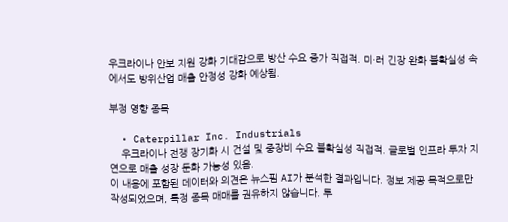우크라이나 안보 지원 강화 기대감으로 방산 수요 증가 직접적. 미·러 긴장 완화 불확실성 속에서도 방위산업 매출 안정성 강화 예상됨.

부정 영향 종목

  • Caterpillar Inc. Industrials
    우크라이나 전쟁 장기화 시 건설 및 중장비 수요 불확실성 직접적. 글로벌 인프라 투자 지연으로 매출 성장 둔화 가능성 있음.
이 내용에 포함된 데이터와 의견은 뉴스핌 AI가 분석한 결과입니다. 정보 제공 목적으로만 작성되었으며, 특정 종목 매매를 권유하지 않습니다. 투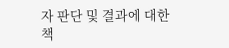자 판단 및 결과에 대한 책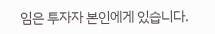임은 투자자 본인에게 있습니다.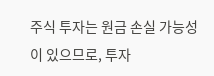주식 투자는 원금 손실 가능성이 있으므로, 투자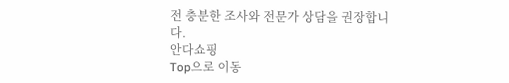전 충분한 조사와 전문가 상담을 권장합니다.
안다쇼핑
Top으로 이동